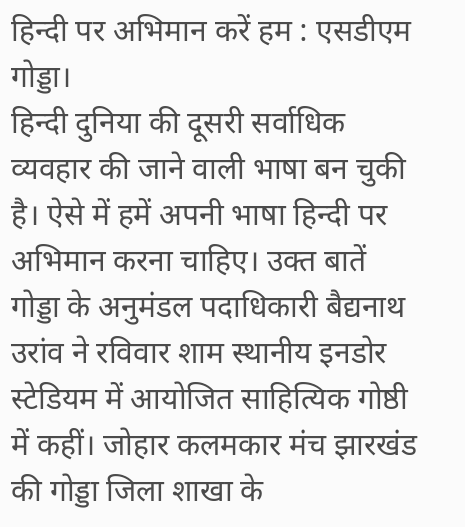हिन्दी पर अभिमान करें हम : एसडीएम
गोड्डा।
हिन्दी दुनिया की दूसरी सर्वाधिक व्यवहार की जाने वाली भाषा बन चुकी है। ऐसे में हमें अपनी भाषा हिन्दी पर अभिमान करना चाहिए। उक्त बातें गोड्डा के अनुमंडल पदाधिकारी बैद्यनाथ उरांव ने रविवार शाम स्थानीय इनडोर स्टेडियम में आयोजित साहित्यिक गोष्ठी में कहीं। जोहार कलमकार मंच झारखंड की गोड्डा जिला शाखा के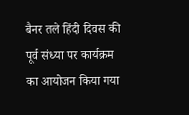बैनर तले हिंदी दिवस की पूर्व संध्या पर कार्यक्रम का आयोजन किया गया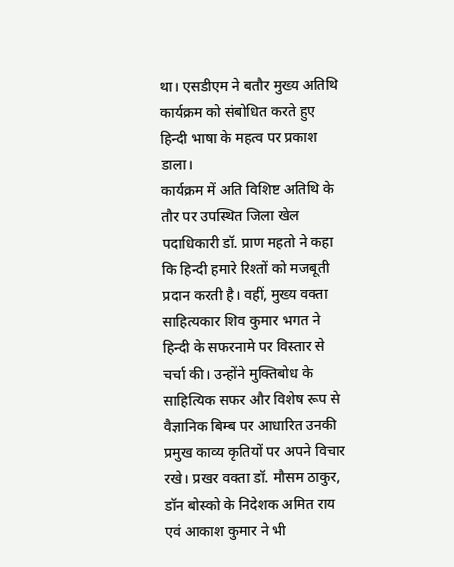था। एसडीएम ने बतौर मुख्य अतिथि कार्यक्रम को संबोधित करते हुए हिन्दी भाषा के महत्व पर प्रकाश डाला।
कार्यक्रम में अति विशिष्ट अतिथि के तौर पर उपस्थित जिला खेल पदाधिकारी डॉ. प्राण महतो ने कहा कि हिन्दी हमारे रिश्तों को मजबूती प्रदान करती है। वहीं, मुख्य वक्ता साहित्यकार शिव कुमार भगत ने हिन्दी के सफरनामे पर विस्तार से चर्चा की। उन्होंने मुक्तिबोध के साहित्यिक सफर और विशेष रूप से वैज्ञानिक बिम्ब पर आधारित उनकी प्रमुख काव्य कृतियों पर अपने विचार रखे। प्रखर वक्ता डॉ. मौसम ठाकुर, डॉन बोस्को के निदेशक अमित राय एवं आकाश कुमार ने भी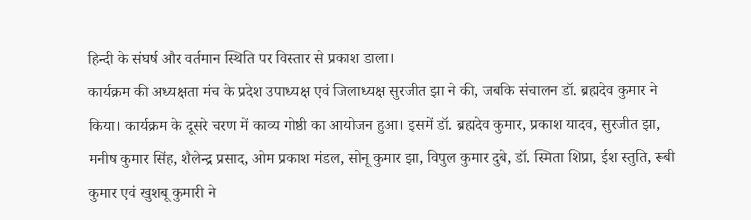हिन्दी के संघर्ष और वर्तमान स्थिति पर विस्तार से प्रकाश डाला।
कार्यक्रम की अध्यक्षता मंच के प्रदेश उपाध्यक्ष एवं जिलाध्यक्ष सुरजीत झा ने की, जबकि संचालन डॉ. ब्रह्मदेव कुमार ने किया। कार्यक्रम के दूसरे चरण में काव्य गोष्ठी का आयोजन हुआ। इसमें डॉ. ब्रह्मदेव कुमार, प्रकाश यादव, सुरजीत झा, मनीष कुमार सिंह, शैलेन्द्र प्रसाद, ओम प्रकाश मंडल, सोनू कुमार झा, विपुल कुमार दुबे, डॉ. स्मिता शिप्रा, ईश स्तुति, रूबी कुमार एवं खुशबू कुमारी ने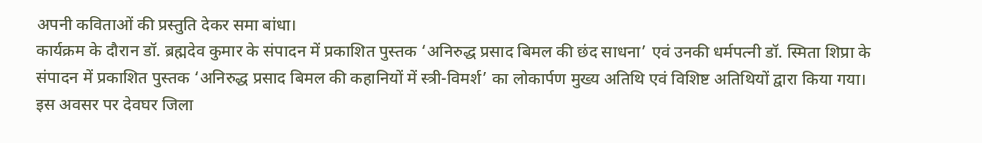अपनी कविताओं की प्रस्तुति देकर समा बांधा।
कार्यक्रम के दौरान डॉ. ब्रह्मदेव कुमार के संपादन में प्रकाशित पुस्तक ‘अनिरुद्ध प्रसाद बिमल की छंद साधना’ एवं उनकी धर्मपत्नी डॉ. स्मिता शिप्रा के संपादन में प्रकाशित पुस्तक ‘अनिरुद्ध प्रसाद बिमल की कहानियों में स्त्री-विमर्श’ का लोकार्पण मुख्य अतिथि एवं विशिष्ट अतिथियों द्वारा किया गया।
इस अवसर पर देवघर जिला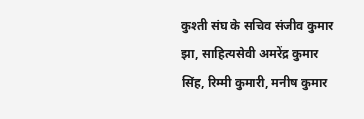कुश्ती संघ के सचिव संजीव कुमार झा, साहित्यसेवी अमरेंद्र कुमार सिंह, रिम्मी कुमारी, मनीष कुमार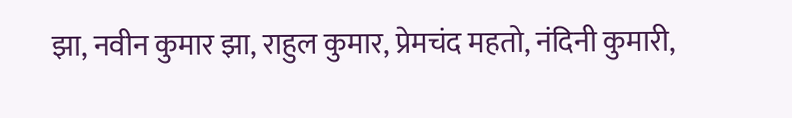झा, नवीन कुमार झा, राहुल कुमार, प्रेमचंद महतो, नंदिनी कुमारी,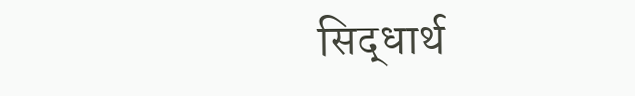सिद्धार्थ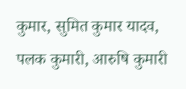कुमार, सुमित कुमार यादव, पलक कुमारी, आरुषि कुमारी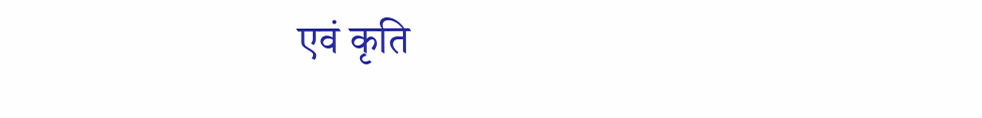एवं कृति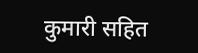कुमारी सहित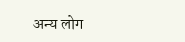अन्य लोग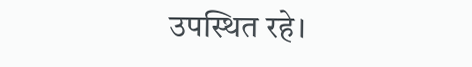उपस्थित रहे।